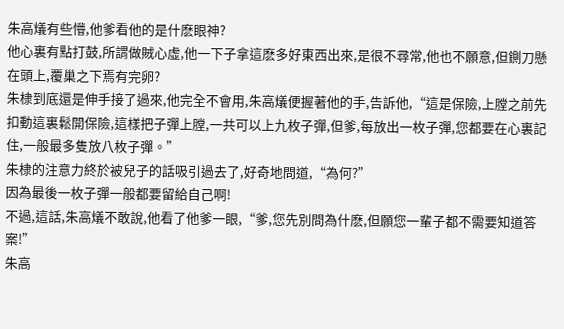朱高燨有些懵,他爹看他的是什麽眼神?
他心裏有點打鼓,所謂做賊心虛,他一下子拿這麽多好東西出來,是很不尋常,他也不願意,但鍘刀懸在頭上,覆巢之下焉有完卵?
朱棣到底還是伸手接了過來,他完全不會用,朱高燨便握著他的手,告訴他,“這是保險,上膛之前先扣動這裏鬆開保險,這樣把子彈上膛,一共可以上九枚子彈,但爹,每放出一枚子彈,您都要在心裏記住,一般最多隻放八枚子彈。”
朱棣的注意力終於被兒子的話吸引過去了,好奇地問道,“為何?”
因為最後一枚子彈一般都要留給自己啊!
不過,這話,朱高燨不敢說,他看了他爹一眼,“爹,您先別問為什麽,但願您一輩子都不需要知道答案!”
朱高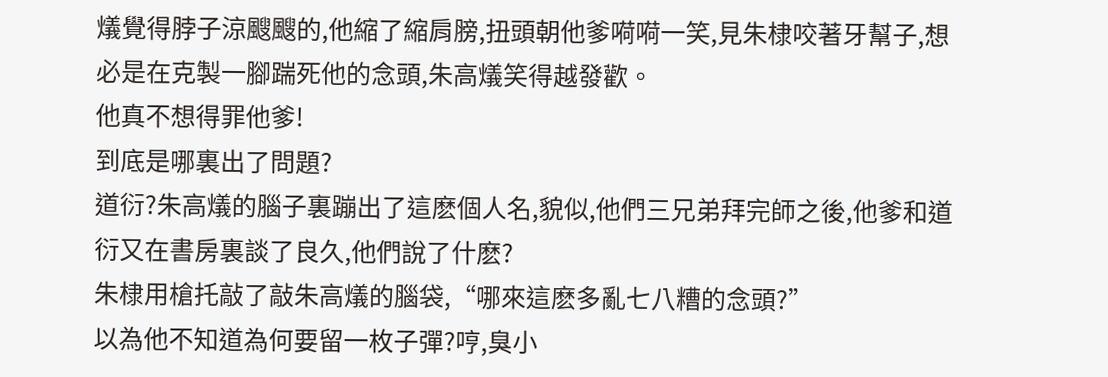燨覺得脖子涼颼颼的,他縮了縮肩膀,扭頭朝他爹嗬嗬一笑,見朱棣咬著牙幫子,想必是在克製一腳踹死他的念頭,朱高燨笑得越發歡。
他真不想得罪他爹!
到底是哪裏出了問題?
道衍?朱高燨的腦子裏蹦出了這麽個人名,貌似,他們三兄弟拜完師之後,他爹和道衍又在書房裏談了良久,他們說了什麽?
朱棣用槍托敲了敲朱高燨的腦袋,“哪來這麽多亂七八糟的念頭?”
以為他不知道為何要留一枚子彈?哼,臭小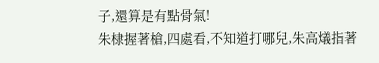子,還算是有點骨氣!
朱棣握著槍,四處看,不知道打哪兒,朱高燨指著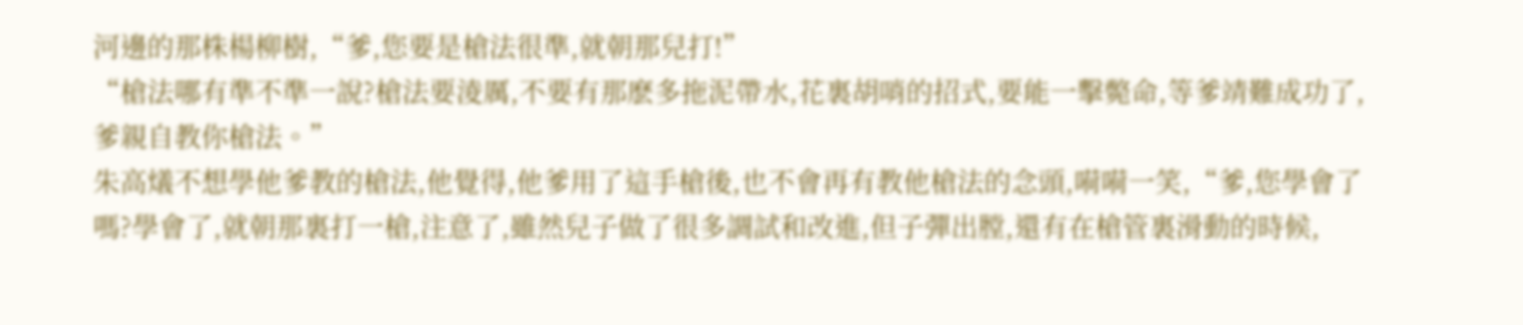河邊的那株楊柳樹,“爹,您要是槍法很準,就朝那兒打!”
“槍法哪有準不準一說?槍法要淩厲,不要有那麽多拖泥帶水,花裏胡哨的招式,要能一擊斃命,等爹靖難成功了,爹親自教你槍法。”
朱高燨不想學他爹教的槍法,他覺得,他爹用了這手槍後,也不會再有教他槍法的念頭,嗬嗬一笑,“爹,您學會了嗎?學會了,就朝那裏打一槍,注意了,雖然兒子做了很多調試和改進,但子彈出膛,還有在槍管裏滑動的時候,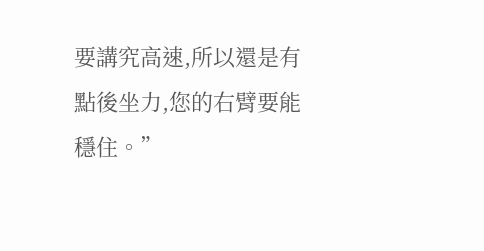要講究高速,所以還是有點後坐力,您的右臂要能穩住。”